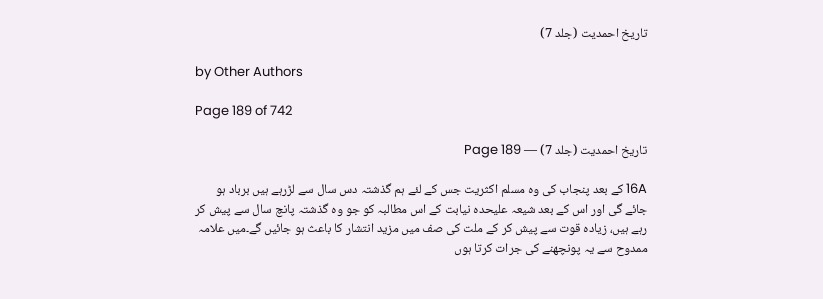تاریخ احمدیت (جلد 7)

by Other Authors

Page 189 of 742

تاریخ احمدیت (جلد 7) — Page 189

16A کے بعد پنجاب کی وہ مسلم اکثریت جس کے لئے ہم گذشتہ دس سال سے لڑرہے ہیں برباد ہو جائے گی اور اس کے بعد شیعہ علیحدہ نیابت کے اس مطالبہ کو جو وہ گذشتہ پانچ سال سے پیش کر رہے ہیں، زیادہ قوت سے پیش کر کے ملت کی صف میں مزید انتشار کا باعث ہو جائیں گے۔میں علامہ ممدوح سے یہ پونچھنے کی جرات کرتا ہوں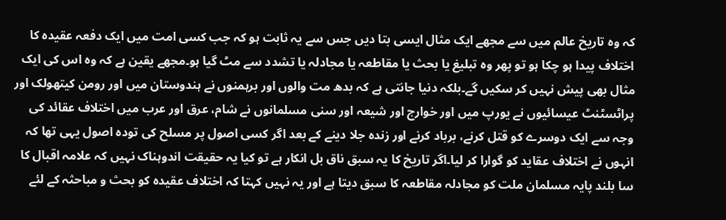کہ وہ تاریخ عالم میں سے مجھے ایک مثال ایسی بتا دیں جس سے یہ ثابت ہو کہ جب کسی امت میں ایک دفعہ عقیدہ کا اختلاف پیدا ہو چکا ہو تو پھر وہ تبلیغ یا بحث یا مقاطعہ یا مجادلہ یا تشدد سے مٹ گیا ہو۔مجھے یقین ہے کہ وہ اس کی ایک مثال بھی پیش نہیں کر سکیں گے۔بلکہ دنیا جانتی ہے کہ بدھ مت والوں اور برہمنوں نے ہندوستان میں اور رومن کیتھولک اور پراٹسٹنٹ عیسائیوں نے یورپ میں اور خوارج اور شیعہ اور سنی مسلمانوں نے شام، عرق اور عرب میں اختلاف عقائد کی وجہ سے ایک دوسرے کو قتل کرنے، برباد کرنے اور زندہ جلا دینے کے بعد اگر کسی اصول پر مسلح کی تودہ اصول یہی تھا کہ انہوں نے اختلاف عقاید کو گوارا کر لیا۔اگر تاریخ کا یہ سبق ناق بل انکار ہے تو کیا یہ حقیقت اندوہناک نہیں کہ علامہ اقبال کا سا بلند پایہ مسلمان ملت کو مجادلہ مقاطعہ کا سبق دیتا ہے اور یہ نہیں کہتا کہ اختلاف عقیدہ کو بحث و مباحثہ کے لئے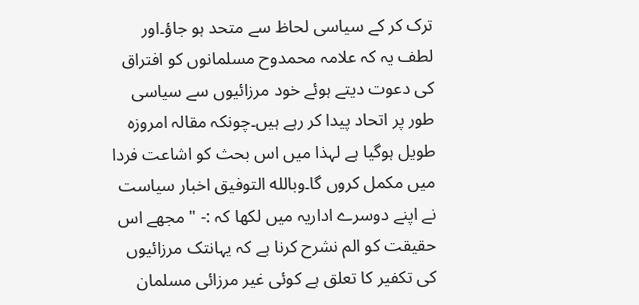ترک کر کے سیاسی لحاظ سے متحد ہو جاؤ۔اور لطف یہ کہ علامہ محمدوح مسلمانوں کو افتراق کی دعوت دیتے ہوئے خود مرزائیوں سے سیاسی طور پر اتحاد پیدا کر رہے ہیں۔چونکہ مقالہ امروزہ طویل ہوگیا ہے لہذا میں اس بحث کو اشاعت فردا میں مکمل کروں گا۔وبالله التوفيق اخبار سیاست نے اپنے دوسرے اداریہ میں لکھا کہ :- " مجھے اس حقیقت کو الم نشرح کرنا ہے کہ یہانتک مرزائیوں کی تکفیر کا تعلق ہے کوئی غیر مرزائی مسلمان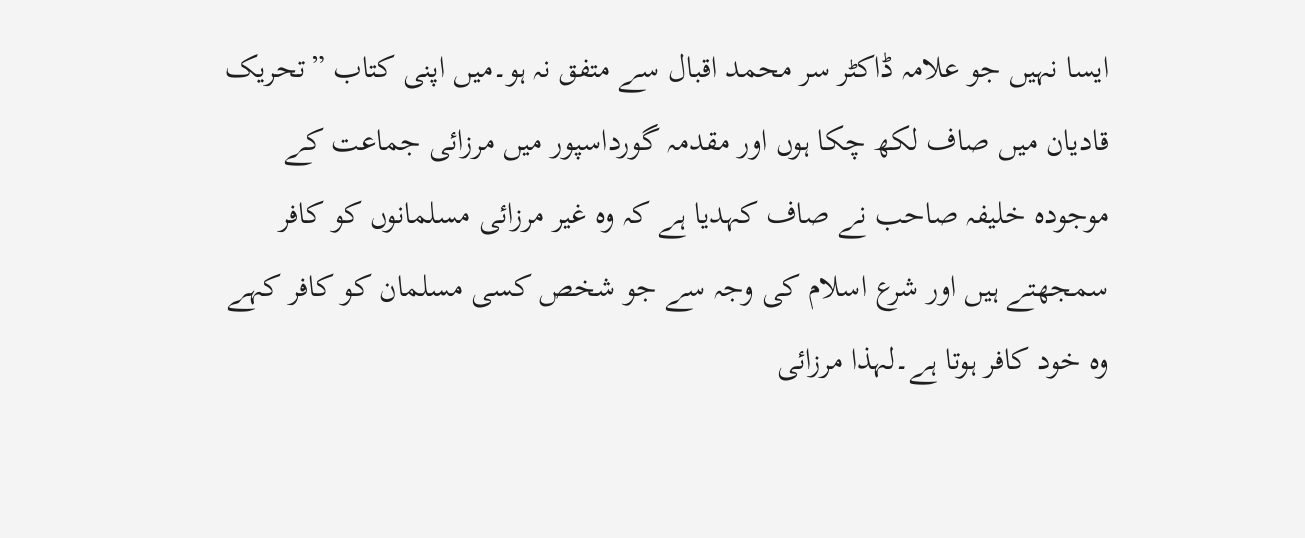ایسا نہیں جو علامہ ڈاکٹر سر محمد اقبال سے متفق نہ ہو۔میں اپنی کتاب ”تحریک قادیان میں صاف لکھ چکا ہوں اور مقدمہ گورداسپور میں مرزائی جماعت کے موجودہ خلیفہ صاحب نے صاف کہدیا ہے کہ وہ غیر مرزائی مسلمانوں کو کافر سمجھتے ہیں اور شرع اسلام کی وجہ سے جو شخص کسی مسلمان کو کافر کہے وہ خود کافر ہوتا ہے۔لہذا مرزائی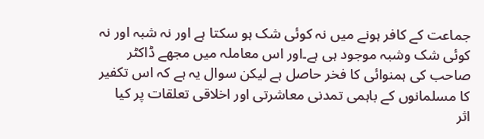جماعت کے کافر ہونے میں نہ کوئی شک ہو سکتا ہے اور نہ شبہ اور نہ کوئی شک وشبہ موجود ہی ہے۔اور اس معاملہ میں مجھے ڈاکٹر صاحب کی ہمنوائی کا فخر حاصل ہے لیکن سوال یہ ہے کہ اس تکفیر کا مسلمانوں کے باہمی تمدنی معاشرتی اور اخلاقی تعلقات پر کیا اثر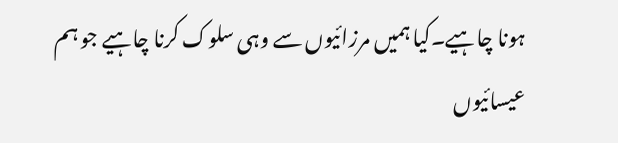ہونا چاہیے۔کیا ہمیں مرزائیوں سے وہی سلوک کرنا چاہیے جو ہم عیسائیوں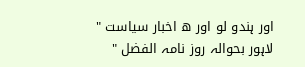اور ہندو لو اور ه اخبار سیاست " لاہور بحوالہ روز نامہ الفضل "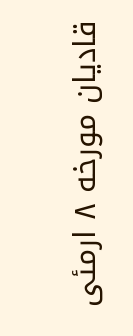قادیان مورخه ۸ ارمئی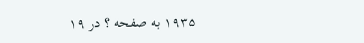۱۹۳۵ به صفحه ؟ در ۱۹